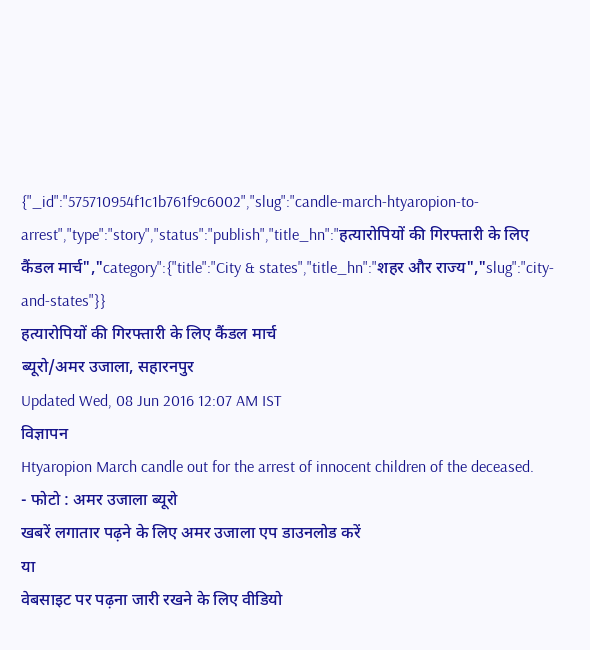{"_id":"575710954f1c1b761f9c6002","slug":"candle-march-htyaropion-to-arrest","type":"story","status":"publish","title_hn":"हत्यारोपियों की गिरफ्तारी के लिए कैंडल मार्च","category":{"title":"City & states","title_hn":"शहर और राज्य","slug":"city-and-states"}}
हत्यारोपियों की गिरफ्तारी के लिए कैंडल मार्च
ब्यूरो/अमर उजाला, सहारनपुर
Updated Wed, 08 Jun 2016 12:07 AM IST
विज्ञापन
Htyaropion March candle out for the arrest of innocent children of the deceased.
- फोटो : अमर उजाला ब्यूरो
खबरें लगातार पढ़ने के लिए अमर उजाला एप डाउनलोड करें
या
वेबसाइट पर पढ़ना जारी रखने के लिए वीडियो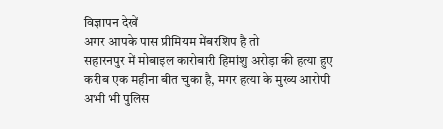विज्ञापन देखें
अगर आपके पास प्रीमियम मेंबरशिप है तो
सहारनपुर में मोबाइल कारोबारी हिमांशु अरोड़ा की हत्या हुए करीब एक महीना बीत चुका है, मगर हत्या के मुख्य आरोपी अभी भी पुलिस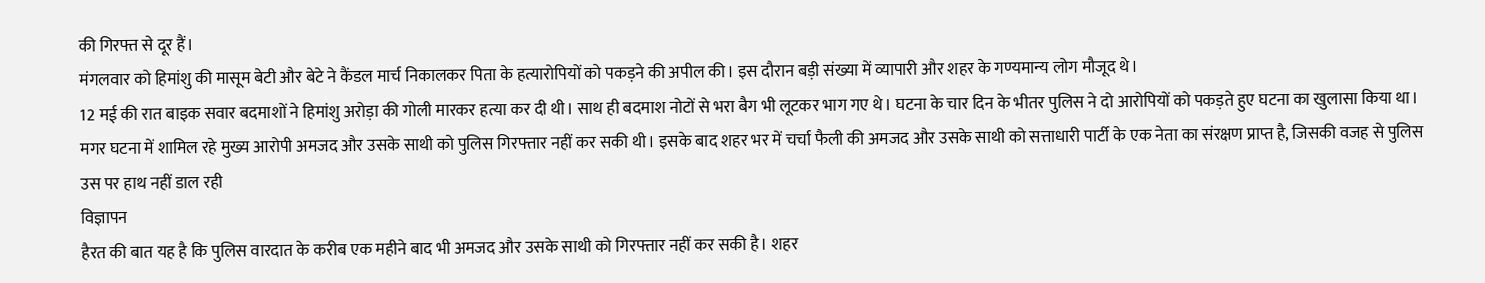की गिरफ्त से दूर हैं।
मंगलवार को हिमांशु की मासूम बेटी और बेटे ने कैंडल मार्च निकालकर पिता के हत्यारोपियों को पकड़ने की अपील की। इस दौरान बड़ी संख्या में व्यापारी और शहर के गण्यमान्य लोग मौजूद थे।
12 मई की रात बाइक सवार बदमाशों ने हिमांशु अरोड़ा की गोली मारकर हत्या कर दी थी। साथ ही बदमाश नोटों से भरा बैग भी लूटकर भाग गए थे। घटना के चार दिन के भीतर पुलिस ने दो आरोपियों को पकड़ते हुए घटना का खुलासा किया था।
मगर घटना में शामिल रहे मुख्य आरोपी अमजद और उसके साथी को पुलिस गिरफ्तार नहीं कर सकी थी। इसके बाद शहर भर में चर्चा फैली की अमजद और उसके साथी को सत्ताधारी पार्टी के एक नेता का संरक्षण प्राप्त है, जिसकी वजह से पुलिस उस पर हाथ नहीं डाल रही
विज्ञापन
हैरत की बात यह है कि पुलिस वारदात के करीब एक महीने बाद भी अमजद और उसके साथी को गिरफ्तार नहीं कर सकी है। शहर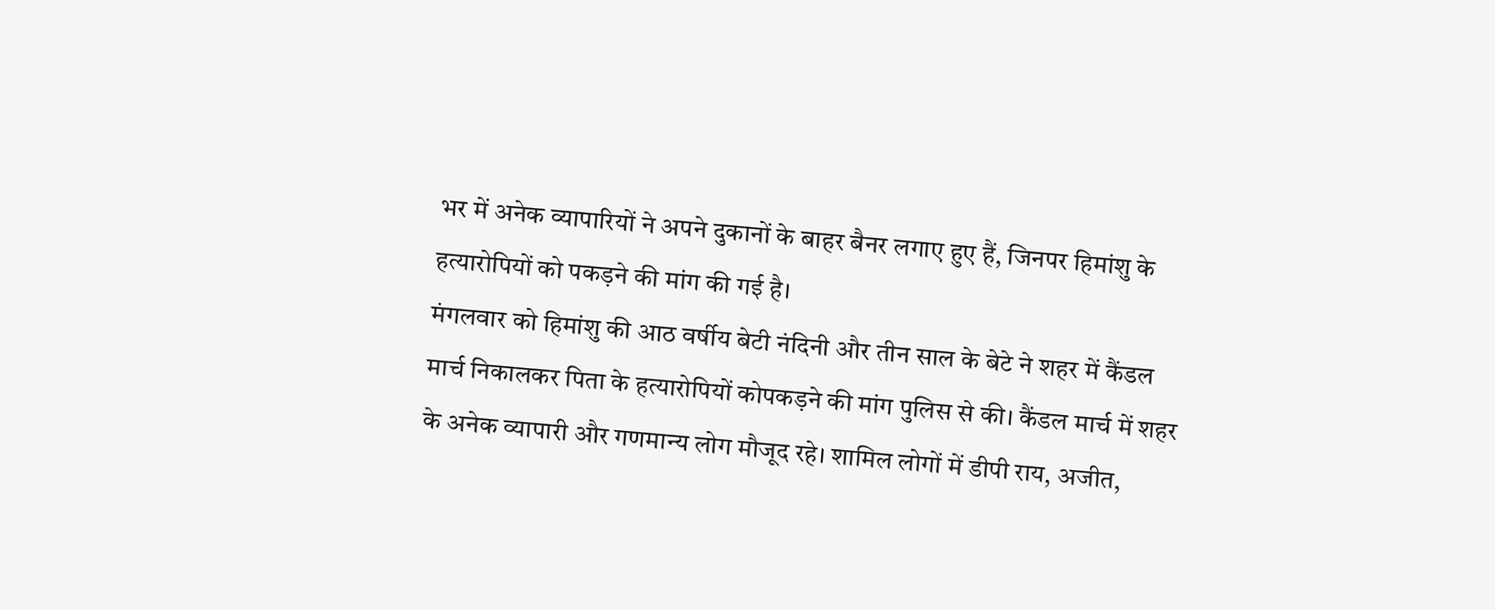भर में अनेक व्यापारियों ने अपने दुकानों के बाहर बैनर लगाए हुए हैं, जिनपर हिमांशु के हत्यारोपियों को पकड़ने की मांग की गई है।
मंगलवार को हिमांशु की आठ वर्षीय बेटी नंदिनी और तीन साल के बेटे ने शहर में कैंडल मार्च निकालकर पिता के हत्यारोपियों कोपकड़ने की मांग पुलिस से की। कैंडल मार्च में शहर के अनेक व्यापारी और गणमान्य लोग मौजूद रहे। शामिल लोगों में डीपी राय, अजीत,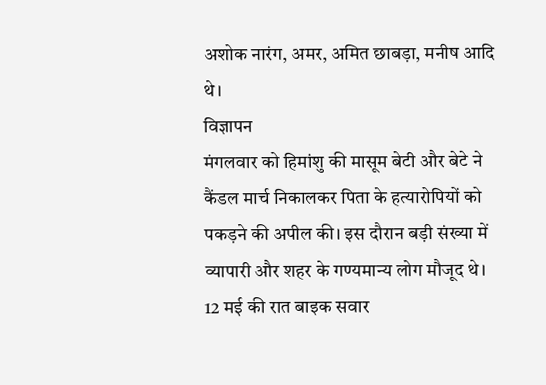अशोक नारंग, अमर, अमित छाबड़ा, मनीष आदि थे।
विज्ञापन
मंगलवार को हिमांशु की मासूम बेटी और बेटे ने कैंडल मार्च निकालकर पिता के हत्यारोपियों को पकड़ने की अपील की। इस दौरान बड़ी संख्या में व्यापारी और शहर के गण्यमान्य लोग मौजूद थे।
12 मई की रात बाइक सवार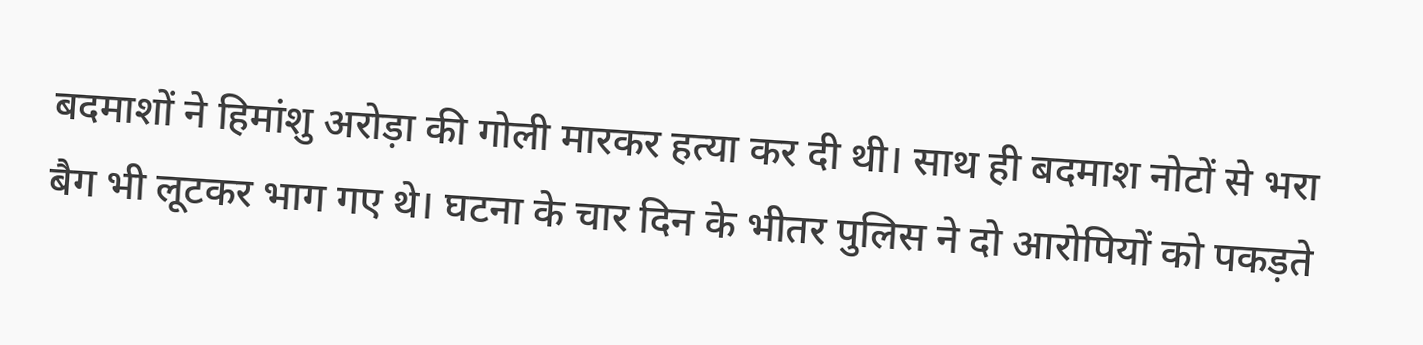बदमाशों ने हिमांशु अरोड़ा की गोली मारकर हत्या कर दी थी। साथ ही बदमाश नोटों से भरा बैग भी लूटकर भाग गए थे। घटना के चार दिन के भीतर पुलिस ने दो आरोपियों को पकड़ते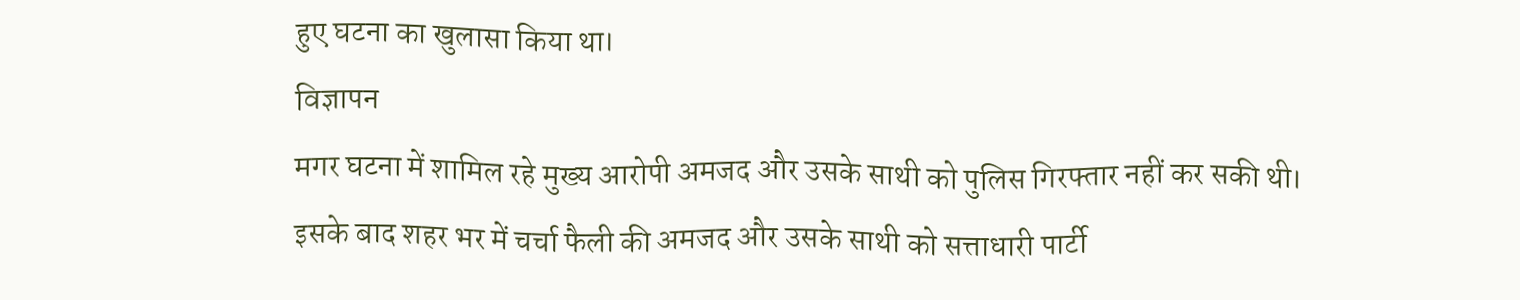हुए घटना का खुलासा किया था।
विज्ञापन
मगर घटना में शामिल रहे मुख्य आरोपी अमजद और उसके साथी को पुलिस गिरफ्तार नहीं कर सकी थी। इसके बाद शहर भर में चर्चा फैली की अमजद और उसके साथी को सत्ताधारी पार्टी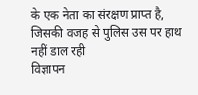के एक नेता का संरक्षण प्राप्त है, जिसकी वजह से पुलिस उस पर हाथ नहीं डाल रही
विज्ञापन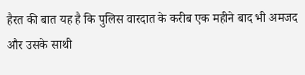हैरत की बात यह है कि पुलिस वारदात के करीब एक महीने बाद भी अमजद और उसके साथी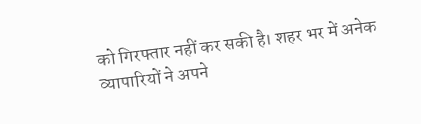को गिरफ्तार नहीं कर सकी है। शहर भर में अनेक व्यापारियों ने अपने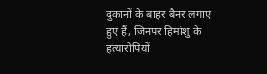दुकानों के बाहर बैनर लगाए हुए हैं, जिनपर हिमांशु के हत्यारोपियों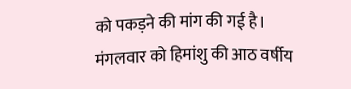को पकड़ने की मांग की गई है।
मंगलवार को हिमांशु की आठ वर्षीय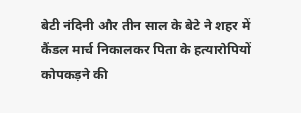बेटी नंदिनी और तीन साल के बेटे ने शहर में कैंडल मार्च निकालकर पिता के हत्यारोपियों कोपकड़ने की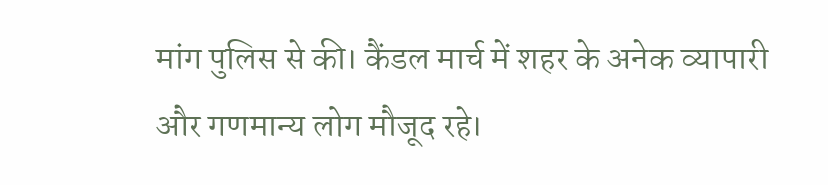मांग पुलिस से की। कैंडल मार्च में शहर के अनेक व्यापारी और गणमान्य लोग मौजूद रहे।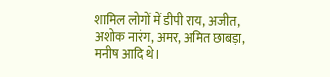शामिल लोगों में डीपी राय, अजीत, अशोक नारंग, अमर, अमित छाबड़ा, मनीष आदि थे।